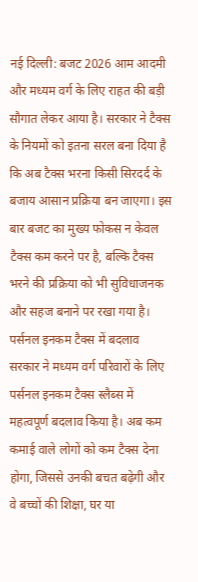नई दिल्ली: बजट 2026 आम आदमी और मध्यम वर्ग के लिए राहत की बड़ी सौगात लेकर आया है। सरकार ने टैक्स के नियमों को इतना सरल बना दिया है कि अब टैक्स भरना किसी सिरदर्द के बजाय आसान प्रक्रिया बन जाएगा। इस बार बजट का मुख्य फोकस न केवल टैक्स कम करने पर है, बल्कि टैक्स भरने की प्रक्रिया को भी सुविधाजनक और सहज बनाने पर रखा गया है।
पर्सनल इनकम टैक्स में बदलाव
सरकार ने मध्यम वर्ग परिवारों के लिए पर्सनल इनकम टैक्स स्लैब्स में महत्वपूर्ण बदलाव किया है। अब कम कमाई वाले लोगों को कम टैक्स देना होगा, जिससे उनकी बचत बढ़ेगी और वे बच्चों की शिक्षा, घर या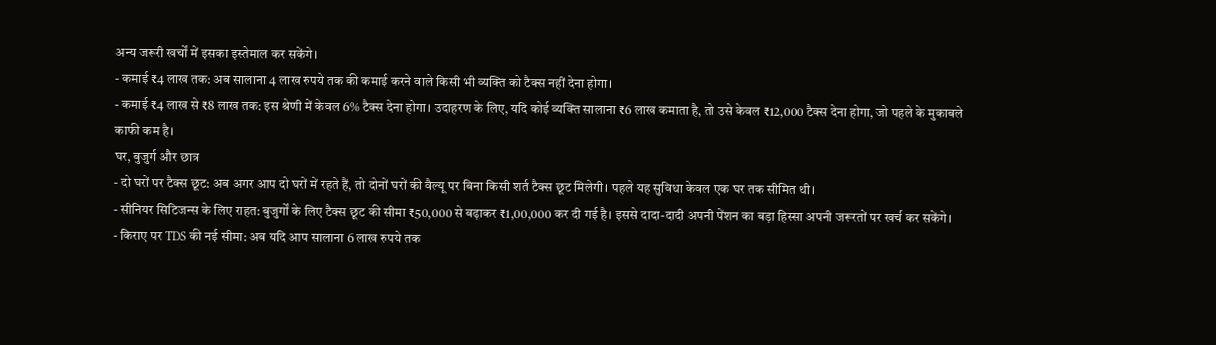अन्य जरूरी खर्चों में इसका इस्तेमाल कर सकेंगे।
- कमाई ₹4 लाख तक: अब सालाना 4 लाख रुपये तक की कमाई करने वाले किसी भी व्यक्ति को टैक्स नहीं देना होगा।
- कमाई ₹4 लाख से ₹8 लाख तक: इस श्रेणी में केवल 6% टैक्स देना होगा। उदाहरण के लिए, यदि कोई व्यक्ति सालाना ₹6 लाख कमाता है, तो उसे केवल ₹12,000 टैक्स देना होगा, जो पहले के मुकाबले काफी कम है।
घर, बुजुर्ग और छात्र
- दो घरों पर टैक्स छूट: अब अगर आप दो घरों में रहते हैं, तो दोनों घरों की वैल्यू पर बिना किसी शर्त टैक्स छूट मिलेगी। पहले यह सुविधा केवल एक घर तक सीमित थी।
- सीनियर सिटिजन्स के लिए राहत: बुजुर्गों के लिए टैक्स छूट की सीमा ₹50,000 से बढ़ाकर ₹1,00,000 कर दी गई है। इससे दादा-दादी अपनी पेंशन का बड़ा हिस्सा अपनी जरूरतों पर खर्च कर सकेंगे।
- किराए पर TDS की नई सीमा: अब यदि आप सालाना 6 लाख रुपये तक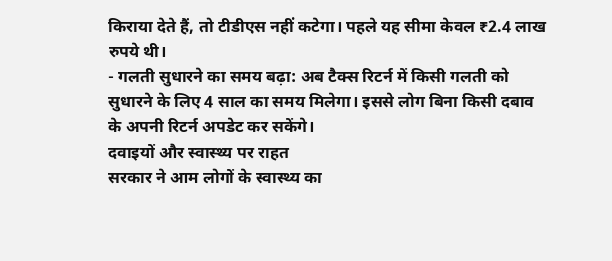किराया देते हैं, तो टीडीएस नहीं कटेगा। पहले यह सीमा केवल ₹2.4 लाख रुपये थी।
- गलती सुधारने का समय बढ़ा: अब टैक्स रिटर्न में किसी गलती को सुधारने के लिए 4 साल का समय मिलेगा। इससे लोग बिना किसी दबाव के अपनी रिटर्न अपडेट कर सकेंगे।
दवाइयों और स्वास्थ्य पर राहत
सरकार ने आम लोगों के स्वास्थ्य का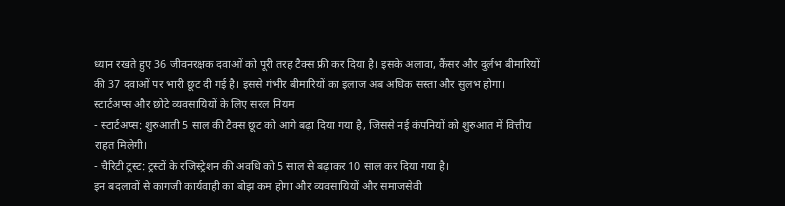ध्यान रखते हुए 36 जीवनरक्षक दवाओं को पूरी तरह टैक्स फ्री कर दिया है। इसके अलावा, कैंसर और दुर्लभ बीमारियों की 37 दवाओं पर भारी छूट दी गई है। इससे गंभीर बीमारियों का इलाज अब अधिक सस्ता और सुलभ होगा।
स्टार्टअप्स और छोटे व्यवसायियों के लिए सरल नियम
- स्टार्टअप्स: शुरुआती 5 साल की टैक्स छूट को आगे बढ़ा दिया गया है, जिससे नई कंपनियों को शुरुआत में वित्तीय राहत मिलेगी।
- चैरिटी ट्रस्ट: ट्रस्टों के रजिस्ट्रेशन की अवधि को 5 साल से बढ़ाकर 10 साल कर दिया गया है।
इन बदलावों से कागजी कार्यवाही का बोझ कम होगा और व्यवसायियों और समाजसेवी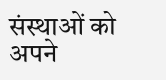संस्थाओं को अपने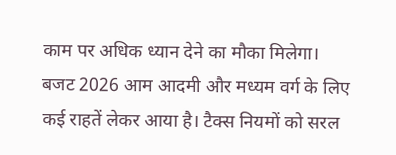काम पर अधिक ध्यान देने का मौका मिलेगा।
बजट 2026 आम आदमी और मध्यम वर्ग के लिए कई राहतें लेकर आया है। टैक्स नियमों को सरल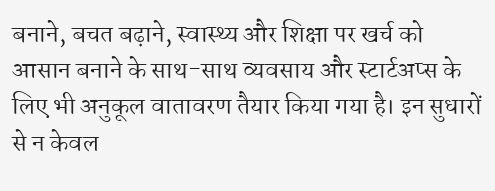बनाने, बचत बढ़ाने, स्वास्थ्य और शिक्षा पर खर्च को आसान बनाने के साथ-साथ व्यवसाय और स्टार्टअप्स के लिए भी अनुकूल वातावरण तैयार किया गया है। इन सुधारों से न केवल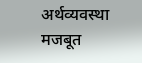अर्थव्यवस्था मजबूत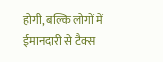होगी, बल्कि लोगों में ईमानदारी से टैक्स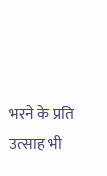भरने के प्रति उत्साह भी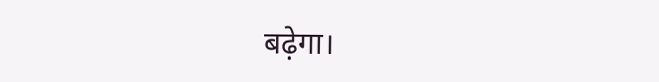बढ़ेगा।